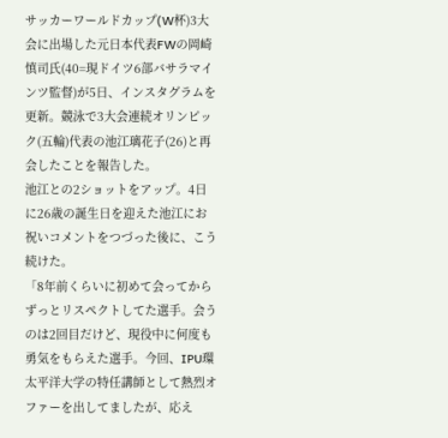サッカーワールドカップ(W杯)3大会に出場した元日本代表FWの岡崎慎司氏(40=現ドイツ6部バサラマインツ監督)が5日、インスタグラムを更新。競泳で3大会連続オリンピック(五輪)代表の池江璃花子(26)と再会したことを報告した。
池江との2ショットをアップ。4日に26歳の誕生日を迎えた池江にお祝いコメントをつづった後に、こう続けた。
「8年前くらいに初めて会ってからずっとリスペクトしてた選手。会うのは2回目だけど、現役中に何度も勇気をもらえた選手。今回、IPU環太平洋大学の特任講師として熱烈オファーを出してましたが、応え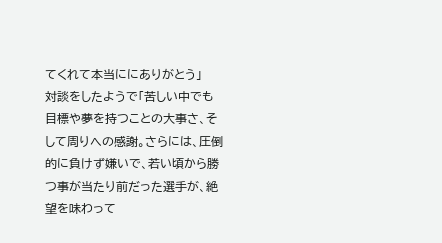てくれて本当ににありがとう」
対談をしたようで「苦しい中でも目標や夢を持つことの大事さ、そして周りへの感謝。さらには、圧倒的に負けず嫌いで、若い頃から勝つ事が当たり前だった選手が、絶望を味わって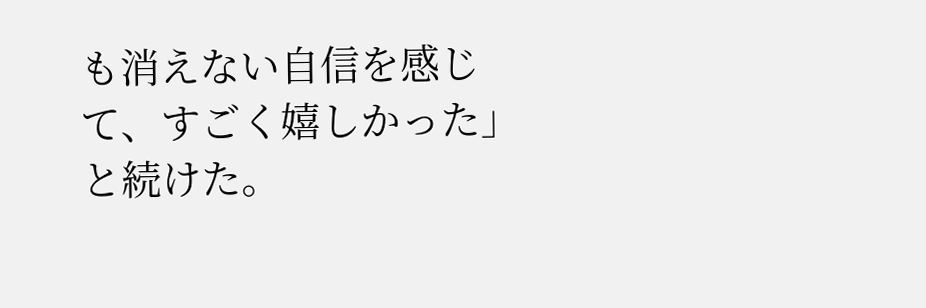も消えない自信を感じて、すごく嬉しかった」と続けた。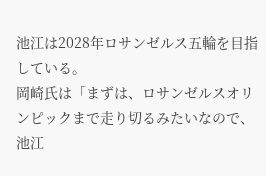池江は2028年ロサンゼルス五輪を目指している。
岡崎氏は「まずは、ロサンゼルスオリンピックまで走り切るみたいなので、池江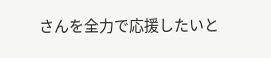さんを全力で応援したいと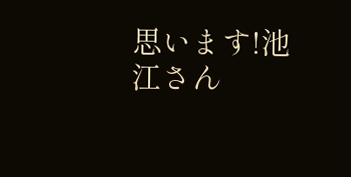思います!池江さん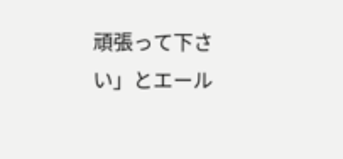頑張って下さい」とエール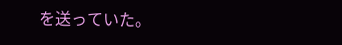を送っていた。